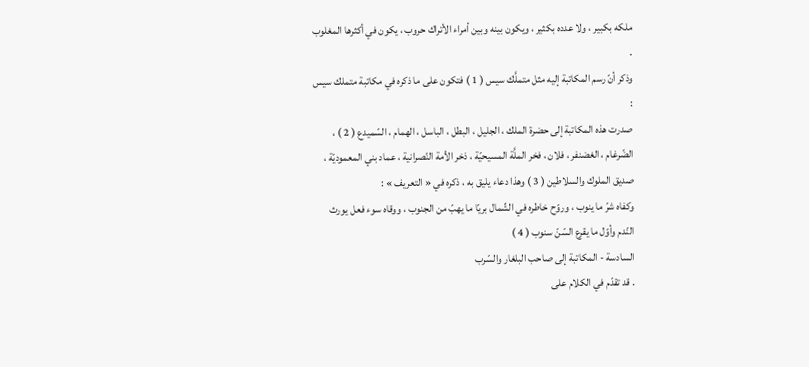ملكه بكبير ، ولا عدده بكثير ، ويكون بينه وبين أمراء الأتراك حروب ، يكون في أكثرها المغلوب .
وذكر أنّ رسم المكاتبة إليه مثل متملَّك سيس ( 1 ) فتكون على ما ذكره في مكاتبة متملك سيس :
صدرت هذه المكاتبة إلى حضرة الملك ، الجليل ، البطل ، الباسل ، الهمام ، السّميدع ( 2 ) ، الضّرغام ، الغضنفر ، فلان ، فخر الملَّة المسيحيّة ، ذخر الأمة النّصرانية ، عماد بني المعموديّة ، صديق الملوك والسلاطين ( 3 ) وهذا دعاء يليق به ، ذكره في « التعريف » :
وكفاه شرّ ما ينوب ، وروّح خاطره في الشّمال بريّا ما يهبّ من الجنوب ، ووقاه سوء فعل يورث النّدم وأوّل ما يقرع السّنّ سنوب ( 4 )
السادسة - المكاتبة إلى صاحب البلغار والسّرب
. قد تقدّم في الكلام على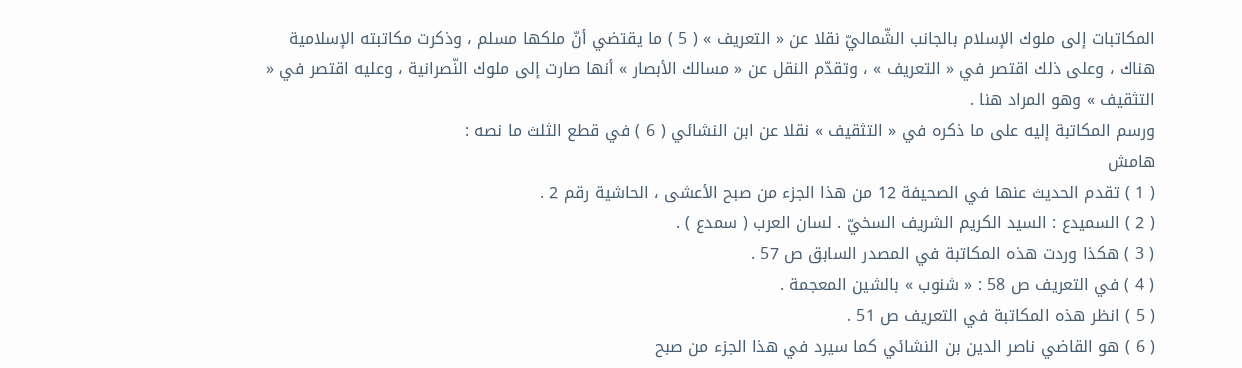المكاتبات إلى ملوك الإسلام بالجانب الشّماليّ نقلا عن « التعريف » ( 5 ) ما يقتضي أنّ ملكها مسلم ، وذكرت مكاتبته الإسلامية هناك ، وعلى ذلك اقتصر في « التعريف » ، وتقدّم النقل عن « مسالك الأبصار » أنها صارت إلى ملوك النّصرانية ، وعليه اقتصر في « التثقيف » وهو المراد هنا .
ورسم المكاتبة إليه على ما ذكره في « التثقيف » نقلا عن ابن النشائي ( 6 ) في قطع الثلث ما نصه :
هامش
( 1 ) تقدم الحديث عنها في الصحيفة 12 من هذا الجزء من صبح الأعشى ، الحاشية رقم 2 .
( 2 ) السميدع : السيد الكريم الشريف السخيّ . لسان العرب ( سمدع ) .
( 3 ) هكذا وردت هذه المكاتبة في المصدر السابق ص 57 .
( 4 ) في التعريف ص 58 : « شنوب » بالشين المعجمة .
( 5 ) انظر هذه المكاتبة في التعريف ص 51 .
( 6 ) هو القاضي ناصر الدين بن النشائي كما سيرد في هذا الجزء من صبح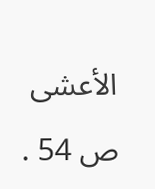الأعشى ص 54 .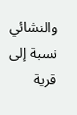والنشائي نسبة إلى قرية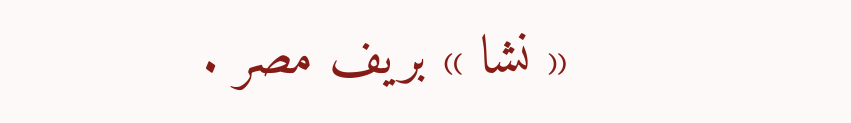« نشا » بريف مصر .